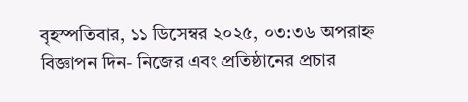বৃহস্পতিবার, ১১ ডিসেম্বর ২০২৫, ০৩:৩৬ অপরাহ্ন
বিজ্ঞাপন দিন- নিজের এবং প্রতিষ্ঠানের প্রচার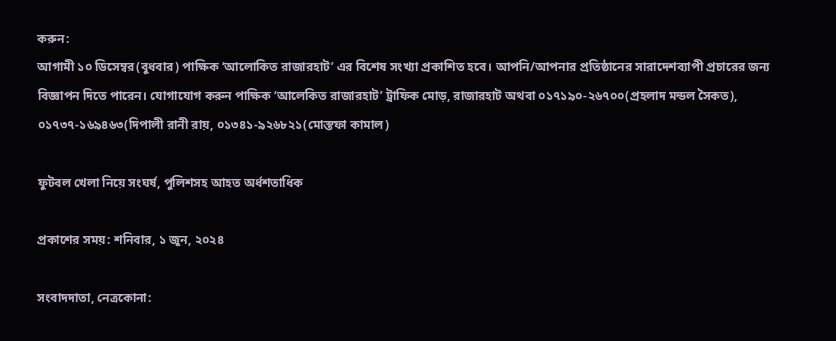করুন:
আগামী ১০ ডিসেম্বর(বুধবার) পাক্ষিক ‘আলোকিত রাজারহাট’ এর বিশেষ সংখ্যা প্রকাশিত হবে। আপনি/আপনার প্রতিষ্ঠানের সারাদেশব্যাপী প্রচারের জন্য বিজ্ঞাপন দিতে পারেন। যোগাযোগ করুন পাক্ষিক ‘আলেকিত রাজারহাট’ ট্রাফিক মোড়, রাজারহাট অথবা ০১৭১৯০-২৬৭০০(প্রহলাদ মন্ডল সৈকত), ০১৭৩৭-১৬৯৪৬৩(দিপালী রানী রায়, ০১৩৪১-৯২৬৮২১(মোস্তফা কামাল)

ফুটবল খেলা নিয়ে সংঘর্ষ, পুলিশসহ আহত অর্ধশতাধিক

প্রকাশের সময়: শনিবার, ১ জুন, ২০২৪

সংবাদদাতা, নেত্রকোনা: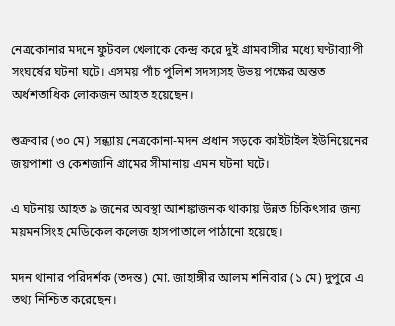নেত্রকোনার মদনে ফুটবল খেলাকে কেন্দ্র করে দুই গ্রামবাসীর মধ্যে ঘণ্টাব্যাপী সংঘর্ষের ঘটনা ঘটে। এসময় পাঁচ পুলিশ সদস্যসহ উভয় পক্ষের অন্তত অর্ধশতাধিক লোকজন আহত হয়েছেন।

শুক্রবার (৩০ মে) সন্ধ্যায় নেত্রকোনা-মদন প্রধান সড়কে কাইটাইল ইউনিয়েনের জয়পাশা ও কেশজানি গ্রামের সীমানায় এমন ঘটনা ঘটে।

এ ঘটনায় আহত ৯ জনের অবস্থা আশঙ্কাজনক থাকায় উন্নত চিকিৎসার জন্য ময়মনসিংহ মেডিকেল কলেজ হাসপাতালে পাঠানো হয়েছে।

মদন থানার পরিদর্শক (তদন্ত) মো. জাহাঙ্গীর আলম শনিবার (১ মে) দুপুরে এ তথ্য নিশ্চিত করেছেন।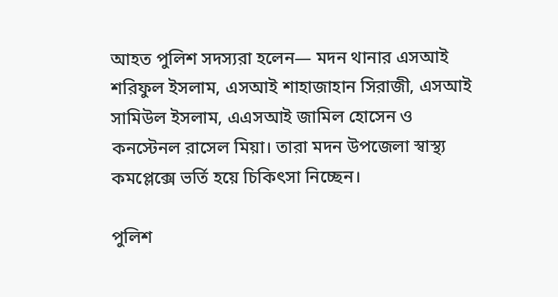আহত পুলিশ সদস্যরা হলেন— মদন থানার এসআই শরিফুল ইসলাম, এসআই শাহাজাহান সিরাজী, এসআই সামিউল ইসলাম, এএসআই জামিল হোসেন ও কনস্টেনল রাসেল মিয়া। তারা মদন উপজেলা স্বাস্থ্য কমপ্লেক্সে ভর্তি হয়ে চিকিৎসা নিচ্ছেন।

পুলিশ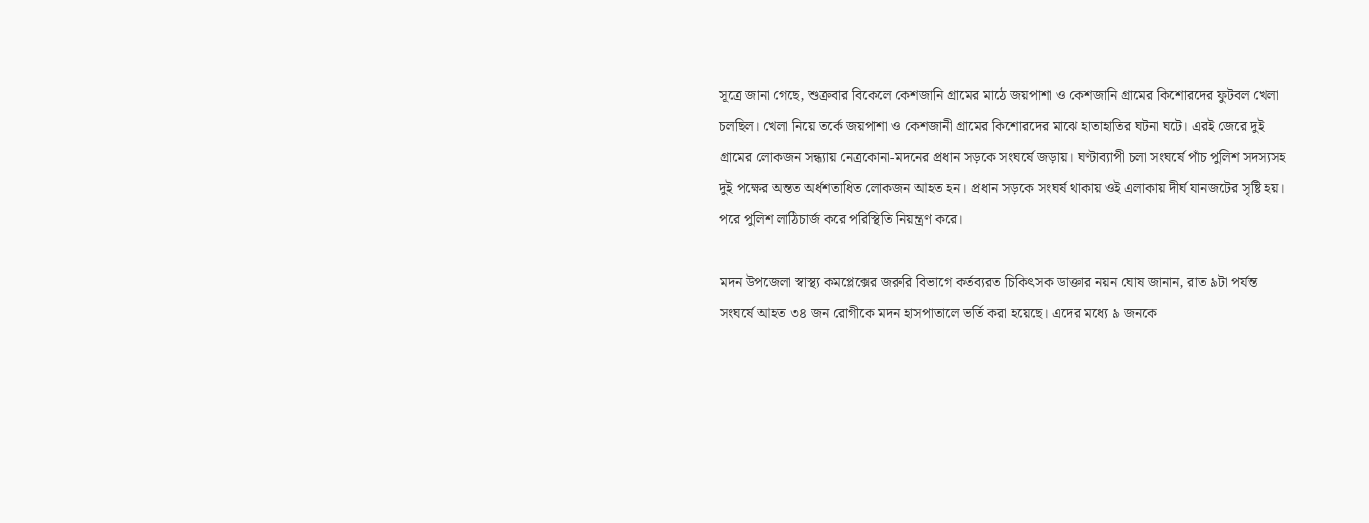সূত্রে জানা গেছে, শুক্রবার বিকেলে কেশজানি গ্রামের মাঠে জয়পাশা ও কেশজানি গ্রামের কিশোরদের ফুটবল খেলা চলছিল। খেলা নিয়ে তর্কে জয়পাশা ও কেশজানী গ্রামের কিশোরদের মাঝে হাতাহাতির ঘটনা ঘটে। এরই জেরে দুই গ্রামের লোকজন সন্ধ্যায় নেত্রকোনা-মদনের প্রধান সড়কে সংঘর্ষে জড়ায়। ঘণ্টাব্যাপী চলা সংঘর্ষে পাঁচ পুলিশ সদস্যসহ দুই পক্ষের অন্তত অর্ধশতাধিত লোকজন আহত হন। প্রধান সড়কে সংঘর্ষ থাকায় ওই এলাকায় দীর্ঘ যানজটের সৃষ্টি হয়। পরে পুলিশ লাঠিচার্জ করে পরিস্থিতি নিয়ন্ত্রণ করে।

মদন উপজেলা স্বাস্থ্য কমপ্লেক্সের জরুরি বিভাগে কর্তব্যরত চিকিৎসক ডাক্তার নয়ন ঘোষ জানান, রাত ৯টা পর্যন্ত সংঘর্ষে আহত ৩৪ জন রোগীকে মদন হাসপাতালে ভর্তি করা হয়েছে। এদের মধ্যে ৯ জনকে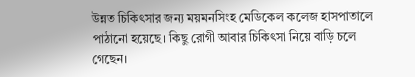উন্নত চিকিৎসার জন্য ময়মনসিংহ মেডিকেল কলেজ হাসপাতালে পাঠানো হয়েছে। কিছু রোগী আবার চিকিৎসা নিয়ে বাড়ি চলে গেছেন।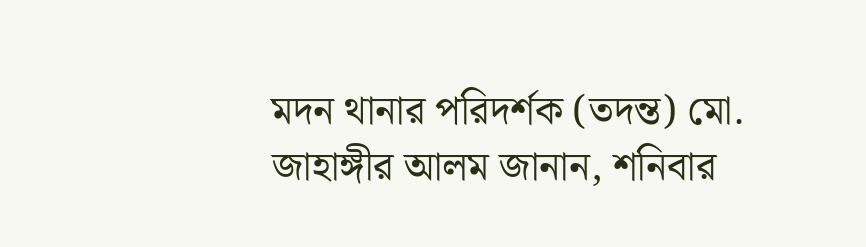মদন থানার পরিদর্শক (তদন্ত) মো. জাহাঙ্গীর আলম জানান, শনিবার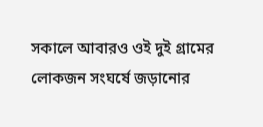সকালে আবারও ওই দুই গ্রামের লোকজন সংঘর্ষে জড়ানোর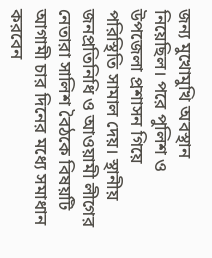জন্য মুখোমুখি অবস্থান নিয়েছিল। পরে পুলিশ ও উপজেলা প্রশাসন গিয়ে পরিস্থিতি সামাল দেয়। স্থানীয় জনপ্রতিনিধি ও আওয়ামী লীগের নেতারা সালিশ বৈঠকে বিষয়টি আগামী চার দিনের মধ্যে সমাধান করবেন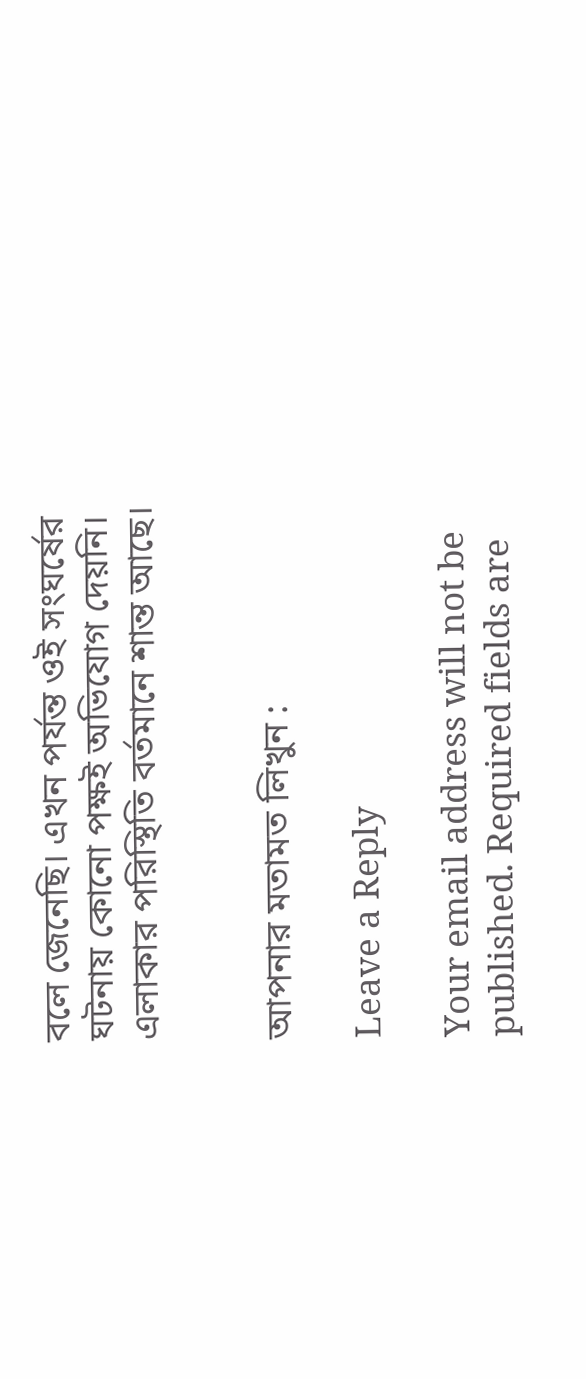বলে জেনেছি। এখন পর্যন্ত ওই সংঘর্ষের ঘটনায় কোনো পক্ষই অভিযোগ দেয়নি। এলাকার পরিস্থিতি বর্তমানে শান্ত আছে।


আপনার মতামত লিখুন :

Leave a Reply

Your email address will not be published. Required fields are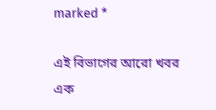marked *

এই বিভাগের আরো খবর
এক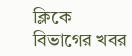ক্লিকে বিভাগের খবর